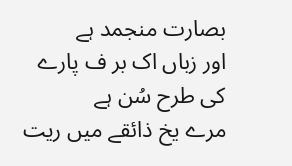بصارت منجمد ہے
اور زباں اک بر ف پارے کی طرح سُن ہے
مرے یخ ذائقے میں ریت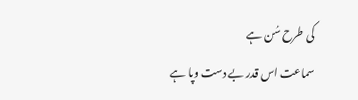کی طرح سُن ہے
سماعت اس قدر بے دست وپا ہے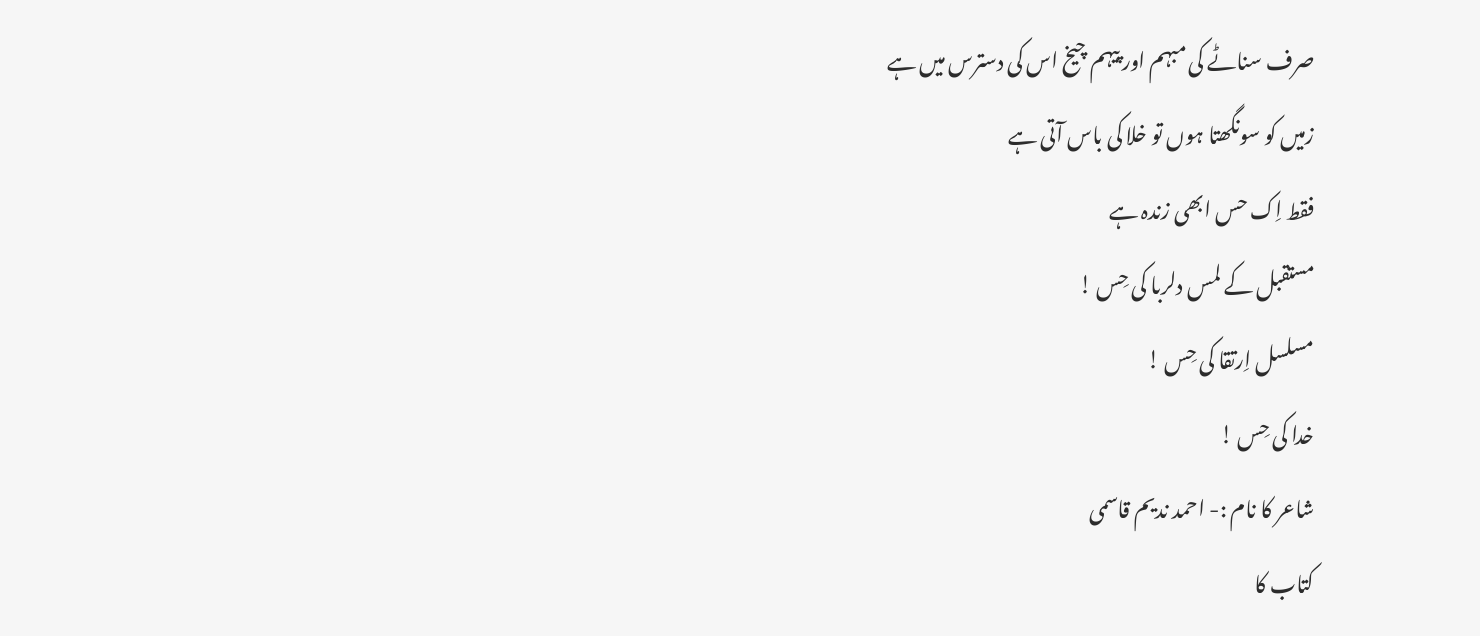صرف سناٹے کی مبہم اور پیہم چیخ اس کی دسترس میں ہے
زمیں کو سونگھتا ہوں تو خلا کی باس آتی ہے
فقط اِک حس ابھی زندہ ہے
مستقبل کے لمس دلربا کی حِس !
مسلسل اِرتقا کی حِس !
خدا کی حِس !
شاعر کا نام :- احمد ندیم قاسمی
کتاب کا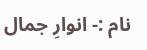نام :- انوارِ جمال